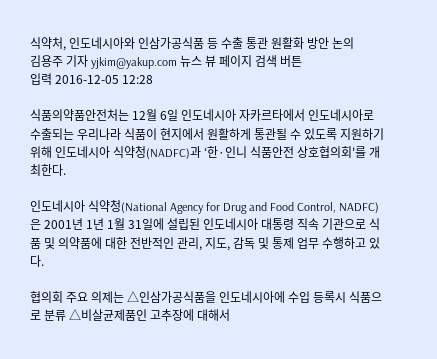식약처, 인도네시아와 인삼가공식품 등 수출 통관 원활화 방안 논의
김용주 기자 yjkim@yakup.com 뉴스 뷰 페이지 검색 버튼
입력 2016-12-05 12:28

식품의약품안전처는 12월 6일 인도네시아 자카르타에서 인도네시아로 수출되는 우리나라 식품이 현지에서 원활하게 통관될 수 있도록 지원하기 위해 인도네시아 식약청(NADFC)과 ‘한·인니 식품안전 상호협의회'를 개최한다.

인도네시아 식약청(National Agency for Drug and Food Control, NADFC)은 2001년 1년 1월 31일에 설립된 인도네시아 대통령 직속 기관으로 식품 및 의약품에 대한 전반적인 관리, 지도, 감독 및 통제 업무 수행하고 있다.

협의회 주요 의제는 △인삼가공식품을 인도네시아에 수입 등록시 식품으로 분류 △비살균제품인 고추장에 대해서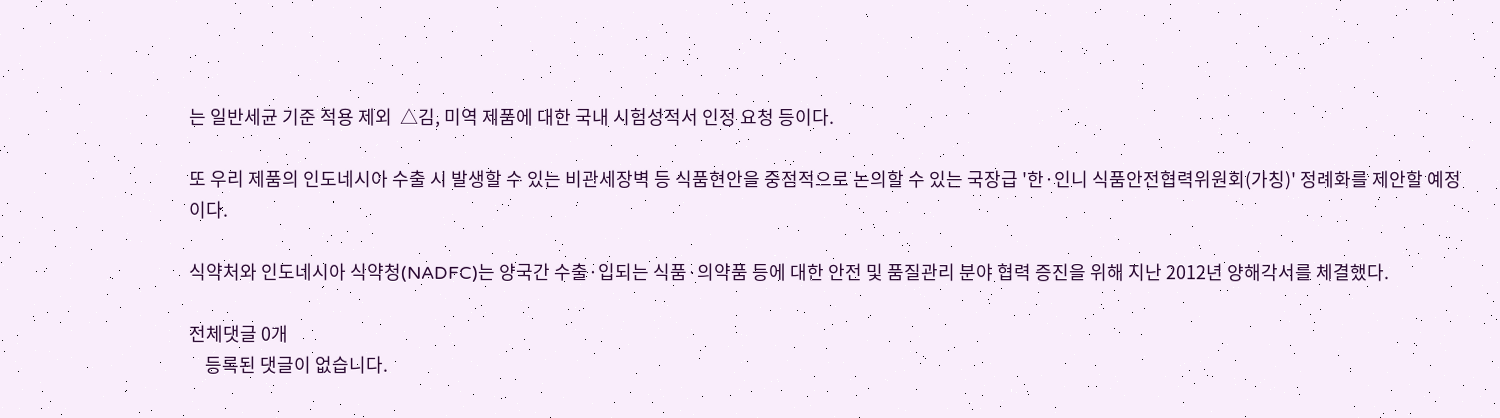는 일반세균 기준 적용 제외  △김, 미역 제품에 대한 국내 시험성적서 인정 요청 등이다.

또 우리 제품의 인도네시아 수출 시 발생할 수 있는 비관세장벽 등 식품현안을 중점적으로 논의할 수 있는 국장급 '한·인니 식품안전협력위원회(가칭)' 정례화를 제안할 예정이다.

식약처와 인도네시아 식약청(NADFC)는 양국간 수출·입되는 식품·의약품 등에 대한 안전 및 품질관리 분야 협력 증진을 위해 지난 2012년 양해각서를 체결했다.

전체댓글 0개
    등록된 댓글이 없습니다.